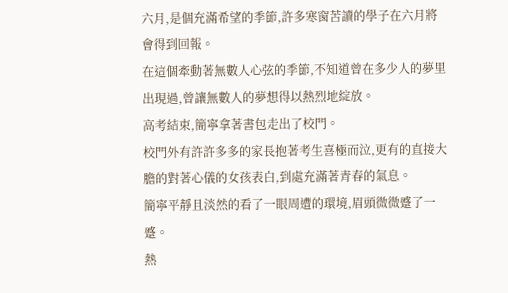六月,是個充滿希望的季節,許多寒窗苦讀的學子在六月將會得到回報。
在這個牽動著無數人心弦的季節,不知道曾在多少人的夢里出現過,曾讓無數人的夢想得以熱烈地綻放。
高考結束,簡寧拿著書包走出了校門。
校門外有許許多多的家長抱著考生喜極而泣,更有的直接大膽的對著心儀的女孩表白,到處充滿著青春的氣息。
簡寧平靜且淡然的看了一眼周遭的環境,眉頭微微蹙了一蹙。
熱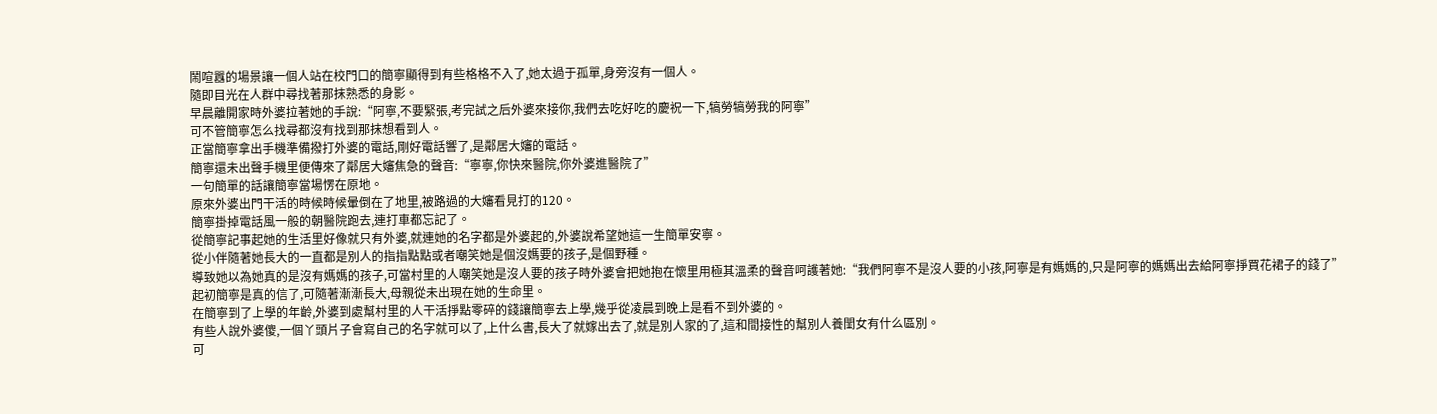鬧喧囂的場景讓一個人站在校門口的簡寧顯得到有些格格不入了,她太過于孤單,身旁沒有一個人。
隨即目光在人群中尋找著那抹熟悉的身影。
早晨離開家時外婆拉著她的手說:“阿寧,不要緊張,考完試之后外婆來接你,我們去吃好吃的慶祝一下,犒勞犒勞我的阿寧”
可不管簡寧怎么找尋都沒有找到那抹想看到人。
正當簡寧拿出手機準備撥打外婆的電話,剛好電話響了,是鄰居大嬸的電話。
簡寧還未出聲手機里便傳來了鄰居大嬸焦急的聲音:“寧寧,你快來醫院,你外婆進醫院了”
一句簡單的話讓簡寧當場愣在原地。
原來外婆出門干活的時候時候暈倒在了地里,被路過的大嬸看見打的120。
簡寧掛掉電話風一般的朝醫院跑去,連打車都忘記了。
從簡寧記事起她的生活里好像就只有外婆,就連她的名字都是外婆起的,外婆說希望她這一生簡單安寧。
從小伴隨著她長大的一直都是別人的指指點點或者嘲笑她是個沒媽要的孩子,是個野種。
導致她以為她真的是沒有媽媽的孩子,可當村里的人嘲笑她是沒人要的孩子時外婆會把她抱在懷里用極其溫柔的聲音呵護著她:“我們阿寧不是沒人要的小孩,阿寧是有媽媽的,只是阿寧的媽媽出去給阿寧掙買花裙子的錢了”
起初簡寧是真的信了,可隨著漸漸長大,母親從未出現在她的生命里。
在簡寧到了上學的年齡,外婆到處幫村里的人干活掙點零碎的錢讓簡寧去上學,幾乎從凌晨到晚上是看不到外婆的。
有些人說外婆傻,一個丫頭片子會寫自己的名字就可以了,上什么書,長大了就嫁出去了,就是別人家的了,這和間接性的幫別人養閨女有什么區別。
可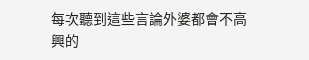每次聽到這些言論外婆都會不高興的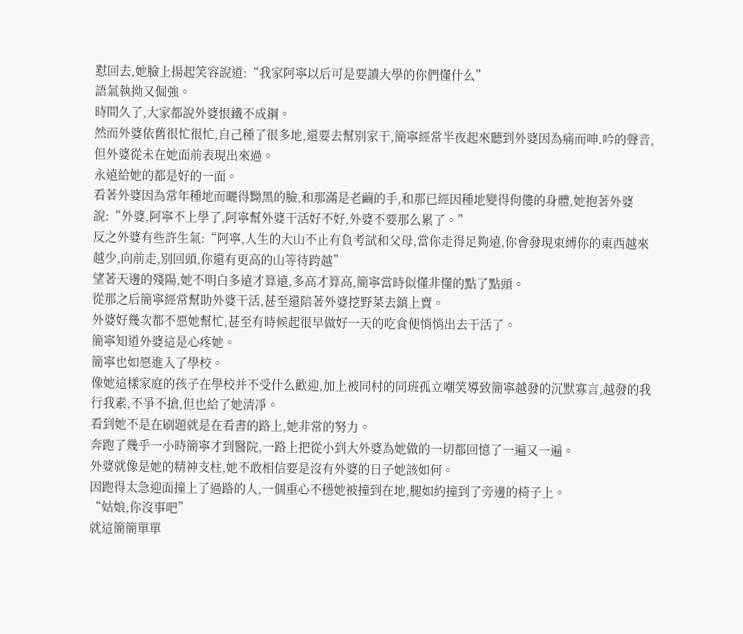懟回去,她臉上揚起笑容說道:“我家阿寧以后可是要讀大學的你們懂什么”
語氣執拗又倔強。
時間久了,大家都說外婆恨鐵不成鋼。
然而外婆依舊很忙很忙,自己種了很多地,還要去幫別家干,簡寧經常半夜起來聽到外婆因為痛而呻.吟的聲音,但外婆從未在她面前表現出來過。
永遠給她的都是好的一面。
看著外婆因為常年種地而曬得黝黑的臉,和那滿是老繭的手,和那已經因種地變得佝僂的身體,她抱著外婆說:“外婆,阿寧不上學了,阿寧幫外婆干活好不好,外婆不要那么累了。”
反之外婆有些許生氣:“阿寧,人生的大山不止有負考試和父母,當你走得足夠遠,你會發現束縛你的東西越來越少,向前走,別回頭,你還有更高的山等待跨越”
望著天邊的殘陽,她不明白多遠才算遠,多高才算高,簡寧當時似懂非懂的點了點頭。
從那之后簡寧經常幫助外婆干活,甚至還陪著外婆挖野菜去鎮上賣。
外婆好幾次都不愿她幫忙,甚至有時候起很早做好一天的吃食便悄悄出去干活了。
簡寧知道外婆這是心疼她。
簡寧也如愿進入了學校。
像她這樣家庭的孩子在學校并不受什么歡迎,加上被同村的同班孤立嘲笑導致簡寧越發的沉默寡言,越發的我行我素,不爭不搶,但也給了她清凈。
看到她不是在刷題就是在看書的路上,她非常的努力。
奔跑了幾乎一小時簡寧才到醫院,一路上把從小到大外婆為她做的一切都回憶了一遍又一遍。
外婆就像是她的精神支柱,她不敢相信要是沒有外婆的日子她該如何。
因跑得太急迎面撞上了過路的人,一個重心不穩她被撞到在地,腿如約撞到了旁邊的椅子上。
“姑娘,你沒事吧”
就這簡簡單單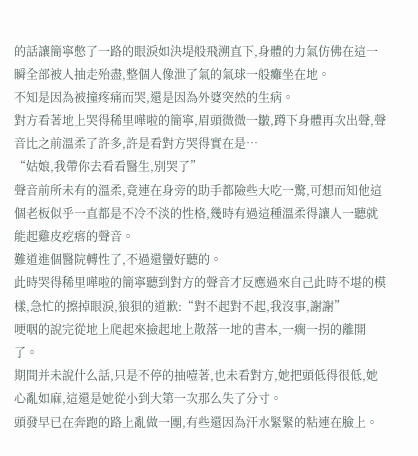的話讓簡寧憋了一路的眼淚如決堤般飛溯直下,身體的力氣仿佛在這一瞬全部被人抽走殆盡,整個人像泄了氣的氣球一般癱坐在地。
不知是因為被撞疼痛而哭,還是因為外婆突然的生病。
對方看著地上哭得稀里嘩啦的簡寧,眉頭微微一皺,蹲下身體再次出聲,聲音比之前溫柔了許多,許是看對方哭得實在是…
“姑娘,我帶你去看看醫生,別哭了”
聲音前所未有的溫柔,竟連在身旁的助手都險些大吃一驚,可想而知他這個老板似乎一直都是不冷不淡的性格,幾時有過這種溫柔得讓人一聽就能起雞皮疙瘩的聲音。
難道進個醫院轉性了,不過還蠻好聽的。
此時哭得稀里嘩啦的簡寧聽到對方的聲音才反應過來自己此時不堪的模樣,急忙的擦掉眼淚,狼狽的道歉:“對不起對不起,我沒事,謝謝”
哽咽的說完從地上爬起來撿起地上散落一地的書本,一瘸一拐的離開了。
期間并未說什么話,只是不停的抽噎著,也未看對方,她把頭低得很低,她心亂如麻,這還是她從小到大第一次那么失了分寸。
頭發早已在奔跑的路上亂做一團,有些還因為汗水緊緊的粘連在臉上。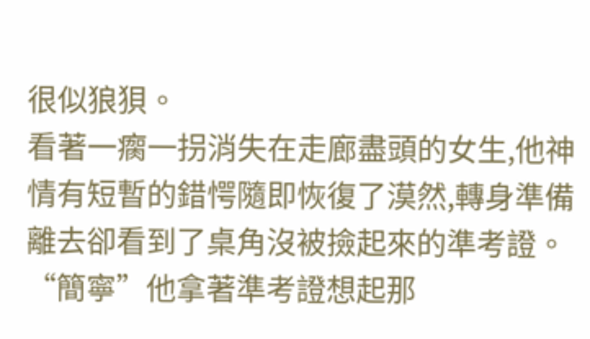很似狼狽。
看著一瘸一拐消失在走廊盡頭的女生,他神情有短暫的錯愕隨即恢復了漠然,轉身準備離去卻看到了桌角沒被撿起來的準考證。
“簡寧”他拿著準考證想起那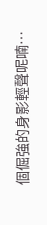個倔強的身影輕聲呢喃…